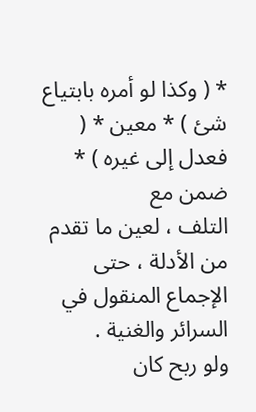* ( وكذا لو أمره بابتياع شئ ) * معين * ( فعدل إلى غيره ) * ضمن مع
التلف ، لعين ما تقدم من الأدلة ، حتى الإجماع المنقول في السرائر والغنية .
ولو ربح كان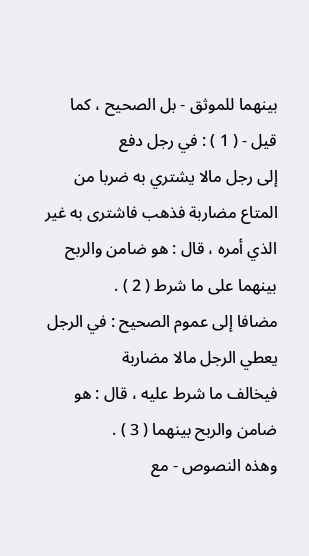بينهما للموثق - بل الصحيح ، كما قيل - ( 1 ) : في رجل دفع
إلى رجل مالا يشتري به ضربا من المتاع مضاربة فذهب فاشترى به غير
الذي أمره ، قال : هو ضامن والربح بينهما على ما شرط ( 2 ) .
مضافا إلى عموم الصحيح : في الرجل يعطي الرجل مالا مضاربة
فيخالف ما شرط عليه ، قال : هو ضامن والربح بينهما ( 3 ) .
وهذه النصوص - مع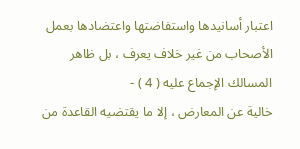اعتبار أسانيدها واستفاضتها واعتضادها بعمل
الأصحاب من غير خلاف يعرف ، بل ظاهر المسالك الإجماع عليه ( 4 ) -
خالية عن المعارض ، إلا ما يقتضيه القاعدة من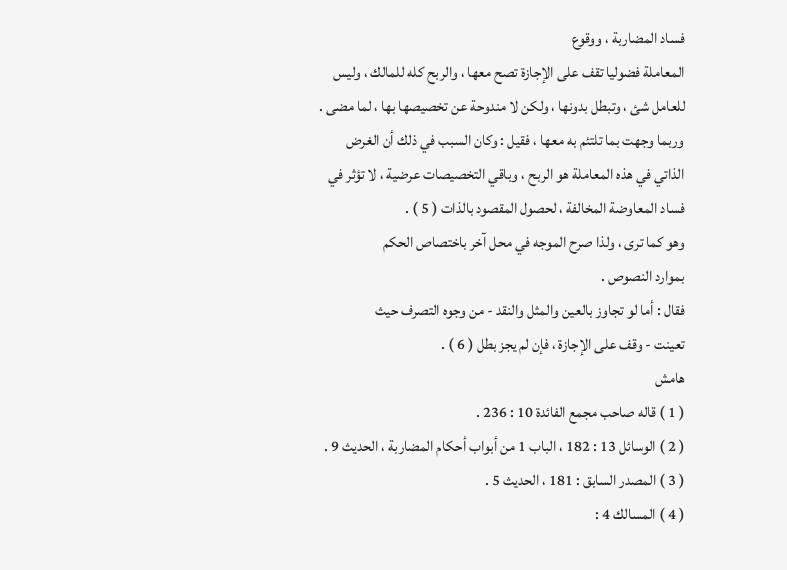فساد المضاربة ، ووقوع
المعاملة فضوليا تقف على الإجازة تصح معها ، والربح كله للمالك ، وليس
للعامل شئ ، وتبطل بدونها ، ولكن لا مندوحة عن تخصيصها بها ، لما مضى .
وربما وجهت بما تلتئم به معها ، فقيل : وكان السبب في ذلك أن الغرض
الذاتي في هذه المعاملة هو الربح ، وباقي التخصيصات عرضية ، لا تؤثر في
فساد المعاوضة المخالفة ، لحصول المقصود بالذات ( 5 ) .
وهو كما ترى ، ولذا صرح الموجه في محل آخر باختصاص الحكم
بموارد النصوص .
فقال : أما لو تجاوز بالعين والمثل والنقد - من وجوه التصرف حيث
تعينت - وقف على الإجازة ، فإن لم يجز بطل ( 6 ) .
هامش
( 1 ) قاله صاحب مجمع الفائدة 10 : 236 .
( 2 ) الوسائل 13 : 182 ، الباب 1 من أبواب أحكام المضاربة ، الحديث 9 .
( 3 ) المصدر السابق : 181 ، الحديث 5 .
( 4 ) المسالك 4 :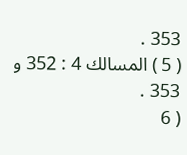353 .
( 5 ) المسالك 4 : 352 و 353 .
( 6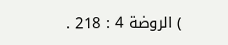) الروضة 4 : 218 .